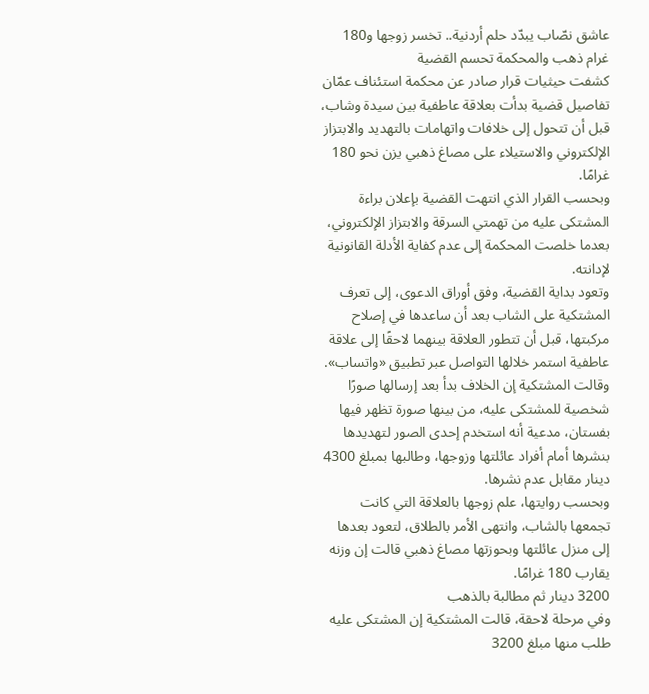عاشق نصّاب يبدّد حلم أردنية.. تخسر زوجها و180 غرام ذهب والمحكمة تحسم القضية
كشفت حيثيات قرار صادر عن محكمة استئناف عمّان تفاصيل قضية بدأت بعلاقة عاطفية بين سيدة وشاب، قبل أن تتحول إلى خلافات واتهامات بالتهديد والابتزاز الإلكتروني والاستيلاء على مصاغ ذهبي يزن نحو 180 غرامًا.
وبحسب القرار الذي انتهت القضية بإعلان براءة المشتكى عليه من تهمتي السرقة والابتزاز الإلكتروني، بعدما خلصت المحكمة إلى عدم كفاية الأدلة القانونية لإدانته.
وتعود بداية القضية، وفق أوراق الدعوى، إلى تعرف المشتكية على الشاب بعد أن ساعدها في إصلاح مركبتها، قبل أن تتطور العلاقة بينهما لاحقًا إلى علاقة عاطفية استمر خلالها التواصل عبر تطبيق «واتساب».
وقالت المشتكية إن الخلاف بدأ بعد إرسالها صورًا شخصية للمشتكى عليه، من بينها صورة تظهر فيها بفستان، مدعية أنه استخدم إحدى الصور لتهديدها بنشرها أمام أفراد عائلتها وزوجها، وطالبها بمبلغ 4300 دينار مقابل عدم نشرها.
وبحسب روايتها، علم زوجها بالعلاقة التي كانت تجمعها بالشاب، وانتهى الأمر بالطلاق، لتعود بعدها إلى منزل عائلتها وبحوزتها مصاغ ذهبي قالت إن وزنه يقارب 180 غرامًا.
3200 دينار ثم مطالبة بالذهب
وفي مرحلة لاحقة، قالت المشتكية إن المشتكى عليه طلب منها مبلغ 3200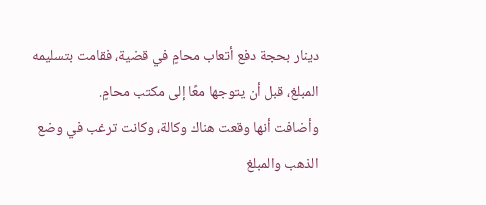دينار بحجة دفع أتعاب محامٍ في قضية، فقامت بتسليمه المبلغ، قبل أن يتوجها معًا إلى مكتب محامٍ.
وأضافت أنها وقعت هناك وكالة، وكانت ترغب في وضع الذهب والمبلغ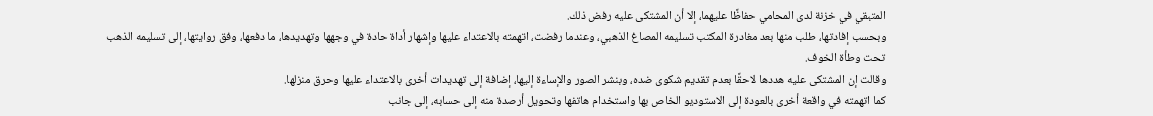المتبقي في خزنة لدى المحامي حفاظًا عليهما، إلا أن المشتكى عليه رفض ذلك.
وبحسب إفادتها، طلب منها بعد مغادرة المكتب تسليمه المصاغ الذهبي، وعندما رفضت، اتهمته بالاعتداء عليها وإشهار أداة حادة في وجهها وتهديدها، ما دفعها، وفق روايتها، إلى تسليمه الذهب تحت وطأة الخوف.
وقالت إن المشتكى عليه هددها لاحقًا بعدم تقديم شكوى ضده، وبنشر الصور والإساءة إليها، إضافة إلى تهديدات أخرى بالاعتداء عليها وحرق منزلها.
كما اتهمته في واقعة أخرى بالعودة إلى الاستوديو الخاص بها واستخدام هاتفها وتحويل أرصدة منه إلى حسابه، إلى جانب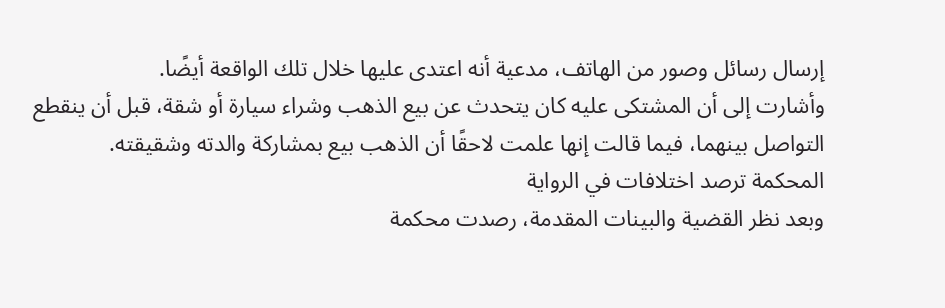إرسال رسائل وصور من الهاتف، مدعية أنه اعتدى عليها خلال تلك الواقعة أيضًا.
وأشارت إلى أن المشتكى عليه كان يتحدث عن بيع الذهب وشراء سيارة أو شقة، قبل أن ينقطع التواصل بينهما، فيما قالت إنها علمت لاحقًا أن الذهب بيع بمشاركة والدته وشقيقته.
المحكمة ترصد اختلافات في الرواية
وبعد نظر القضية والبينات المقدمة، رصدت محكمة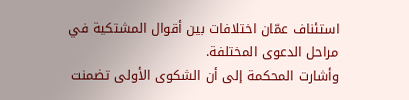استئناف عمّان اختلافات بين أقوال المشتكية في مراحل الدعوى المختلفة.
وأشارت المحكمة إلى أن الشكوى الأولى تضمنت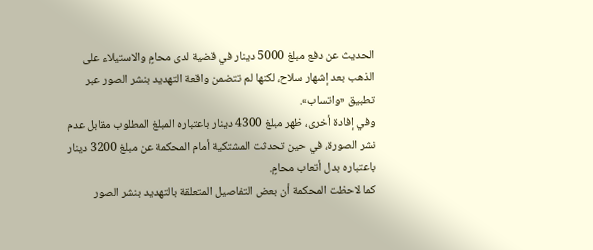الحديث عن دفع مبلغ 5000 دينار في قضية لدى محامٍ والاستيلاء على الذهب بعد إشهار سلاح، لكنها لم تتضمن واقعة التهديد بنشر الصور عبر تطبيق «واتساب».
وفي إفادة أخرى، ظهر مبلغ 4300 دينار باعتباره المبلغ المطلوب مقابل عدم نشر الصورة، في حين تحدثت المشتكية أمام المحكمة عن مبلغ 3200 دينار باعتباره بدل أتعاب محامٍ.
كما لاحظت المحكمة أن بعض التفاصيل المتعلقة بالتهديد بنشر الصور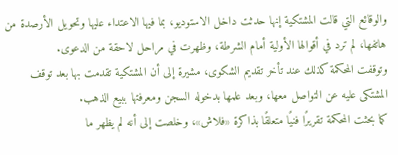والوقائع التي قالت المشتكية إنها حدثت داخل الاستوديو، بما فيها الاعتداء عليها وتحويل الأرصدة من هاتفها، لم ترد في أقوالها الأولية أمام الشرطة، وظهرت في مراحل لاحقة من الدعوى.
وتوقفت المحكمة كذلك عند تأخر تقديم الشكوى، مشيرة إلى أن المشتكية تقدمت بها بعد توقف المشتكى عليه عن التواصل معها، وبعد علمها بدخوله السجن ومعرفتها ببيع الذهب.
كما بحثت المحكمة تقريرًا فنيًا متعلقًا بذاكرة «فلاش»، وخلصت إلى أنه لم يظهر ما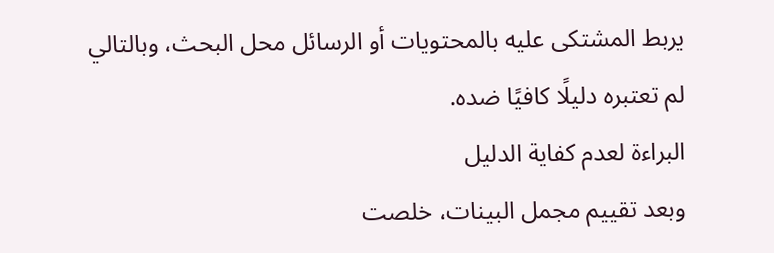يربط المشتكى عليه بالمحتويات أو الرسائل محل البحث، وبالتالي لم تعتبره دليلًا كافيًا ضده.
البراءة لعدم كفاية الدليل
وبعد تقييم مجمل البينات، خلصت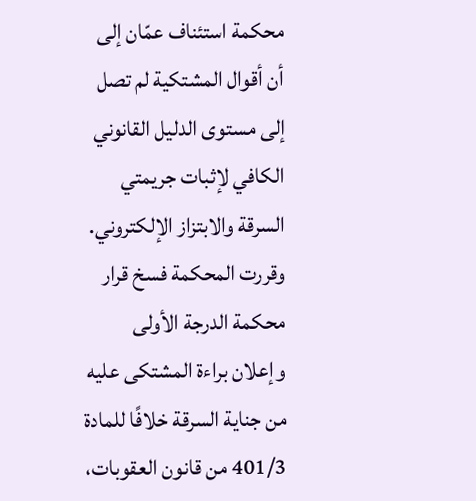محكمة استئناف عمّان إلى أن أقوال المشتكية لم تصل إلى مستوى الدليل القانوني الكافي لإثبات جريمتي السرقة والابتزاز الإلكتروني.
وقررت المحكمة فسخ قرار محكمة الدرجة الأولى وإعلان براءة المشتكى عليه من جناية السرقة خلافًا للمادة 401/3 من قانون العقوبات،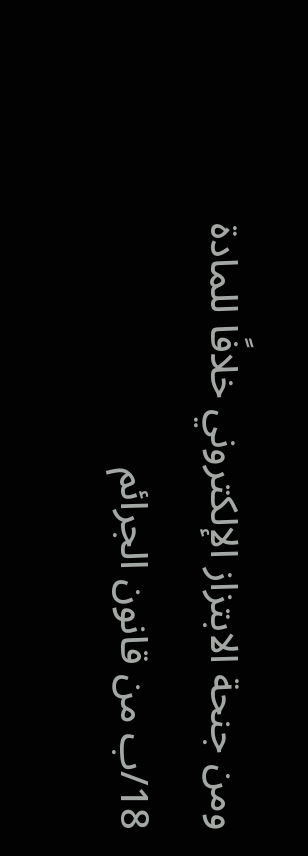ومن جنحة الابتزاز الإلكتروني خلافًا للمادة 18/ب من قانون الجرائم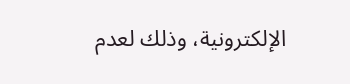الإلكترونية، وذلك لعدم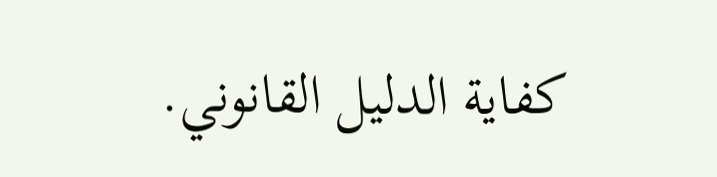كفاية الدليل القانوني.